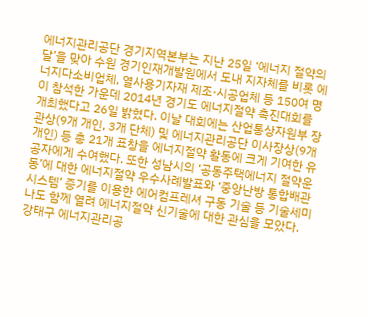에너지관리공단 경기지역본부는 지난 25일 ‘에너지 절약의 달’을 맞아 수원 경기인재개발원에서 도내 지자체를 비롯 에너지다소비업체, 열사용기자재 제조·시공업체 등 150여 명이 참석한 가운데 2014년 경기도 에너지절약 촉진대회를 개최했다고 26일 밝혔다. 이날 대회에는 산업통상자원부 장관상(9개 개인, 3개 단체) 및 에너지관리공단 이사장상(9개 개인) 등 총 21개 표창을 에너지절약 활동에 크게 기여한 유공자에게 수여했다. 또한 성남시의 ‘공동주택에너지 절약운동’에 대한 에너지절약 우수사례발표와 ‘중앙난방 통합배관시스템’ 증기를 이용한 에어컴프레셔 구동 기술 등 기술세미나도 함께 열려 에너지절약 신기술에 대한 관심을 모았다. 강태구 에너지관리공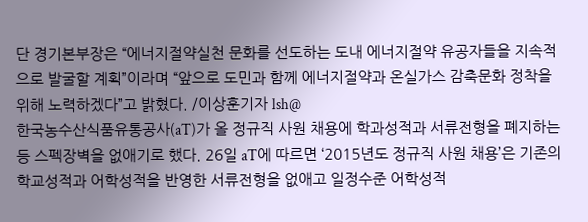단 경기본부장은 “에너지절약실천 문화를 선도하는 도내 에너지절약 유공자들을 지속적으로 발굴할 계획”이라며 “앞으로 도민과 함께 에너지절약과 온실가스 감축문화 정착을 위해 노력하겠다”고 밝혔다. /이상훈기자 lsh@
한국농수산식품유통공사(aT)가 올 정규직 사원 채용에 학과성적과 서류전형을 폐지하는 등 스펙장벽을 없애기로 했다. 26일 aT에 따르면 ‘2015년도 정규직 사원 채용’은 기존의 학교성적과 어학성적을 반영한 서류전형을 없애고 일정수준 어학성적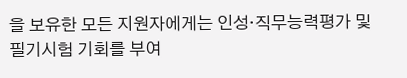을 보유한 모든 지원자에게는 인성·직무능력평가 및 필기시험 기회를 부여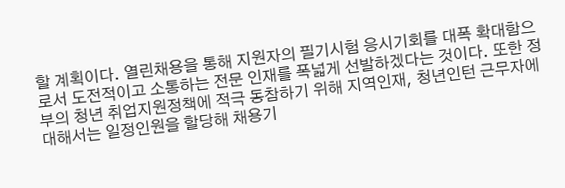할 계획이다. 열린채용을 통해 지원자의 필기시험 응시기회를 대폭 확대함으로서 도전적이고 소통하는 전문 인재를 폭넓게 선발하겠다는 것이다. 또한 정부의 청년 취업지원정책에 적극 동참하기 위해 지역인재, 청년인턴 근무자에 대해서는 일정인원을 할당해 채용기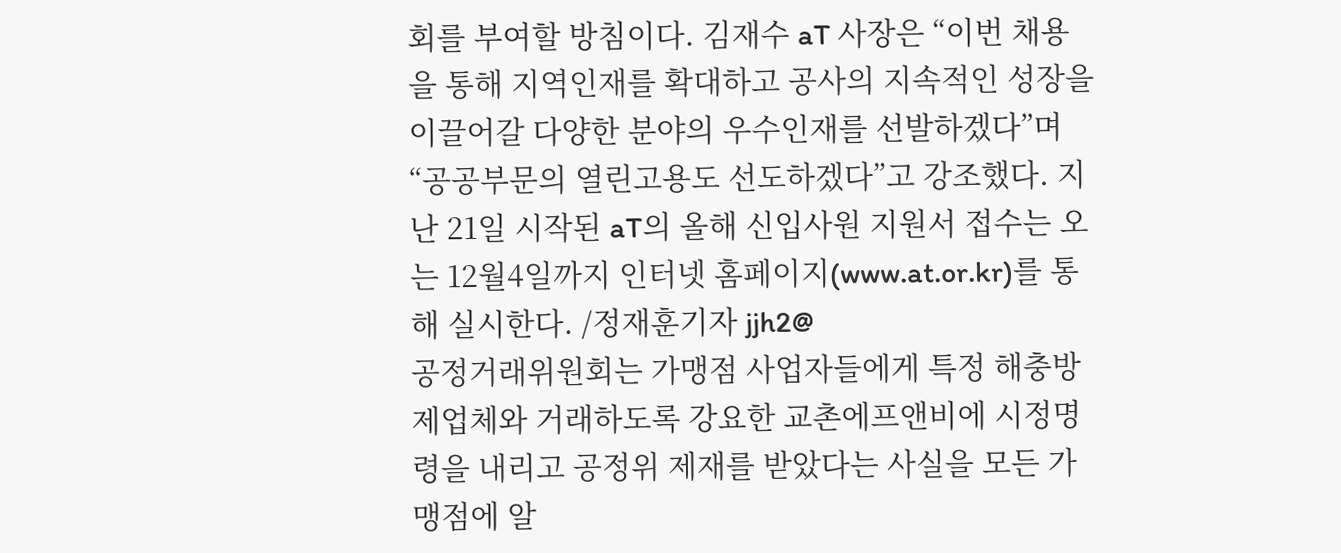회를 부여할 방침이다. 김재수 aT 사장은 “이번 채용을 통해 지역인재를 확대하고 공사의 지속적인 성장을 이끌어갈 다양한 분야의 우수인재를 선발하겠다”며 “공공부문의 열린고용도 선도하겠다”고 강조했다. 지난 21일 시작된 aT의 올해 신입사원 지원서 접수는 오는 12월4일까지 인터넷 홈페이지(www.at.or.kr)를 통해 실시한다. /정재훈기자 jjh2@
공정거래위원회는 가맹점 사업자들에게 특정 해충방제업체와 거래하도록 강요한 교촌에프앤비에 시정명령을 내리고 공정위 제재를 받았다는 사실을 모든 가맹점에 알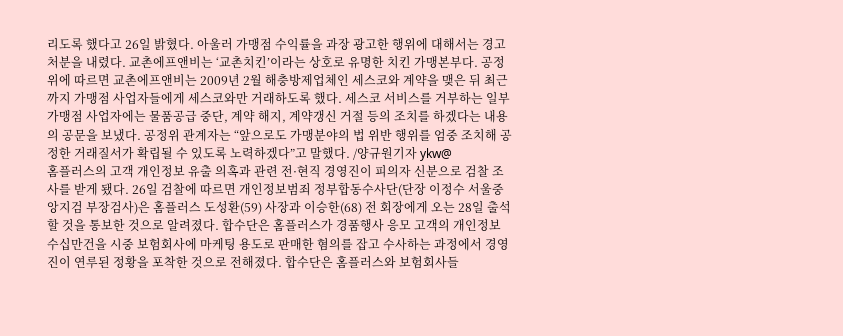리도록 했다고 26일 밝혔다. 아울러 가맹점 수익률을 과장 광고한 행위에 대해서는 경고 처분을 내렸다. 교촌에프앤비는 ‘교촌치킨’이라는 상호로 유명한 치킨 가맹본부다. 공정위에 따르면 교촌에프앤비는 2009년 2월 해충방제업체인 세스코와 계약을 맺은 뒤 최근까지 가맹점 사업자들에게 세스코와만 거래하도록 했다. 세스코 서비스를 거부하는 일부 가맹점 사업자에는 물품공급 중단, 계약 해지, 계약갱신 거절 등의 조치를 하겠다는 내용의 공문을 보냈다. 공정위 관계자는 “앞으로도 가맹분야의 법 위반 행위를 엄중 조치해 공정한 거래질서가 확립될 수 있도록 노력하겠다”고 말했다. /양규원기자 ykw@
홈플러스의 고객 개인정보 유출 의혹과 관련 전·현직 경영진이 피의자 신분으로 검찰 조사를 받게 됐다. 26일 검찰에 따르면 개인정보범죄 정부합동수사단(단장 이정수 서울중앙지검 부장검사)은 홈플러스 도성환(59) 사장과 이승한(68) 전 회장에게 오는 28일 출석할 것을 통보한 것으로 알려졌다. 합수단은 홈플러스가 경품행사 응모 고객의 개인정보 수십만건을 시중 보험회사에 마케팅 용도로 판매한 혐의를 잡고 수사하는 과정에서 경영진이 연루된 정황을 포착한 것으로 전해졌다. 합수단은 홈플러스와 보험회사들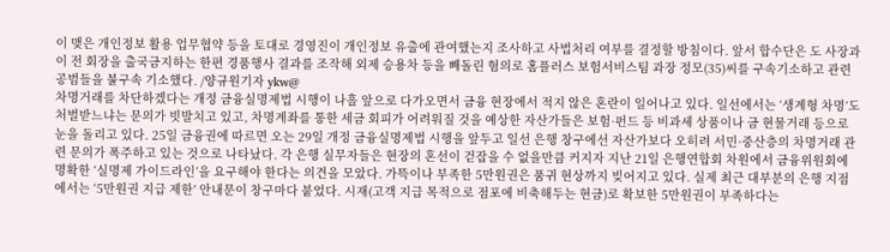이 맺은 개인정보 활용 업무협약 등을 토대로 경영진이 개인정보 유출에 관여했는지 조사하고 사법처리 여부를 결정할 방침이다. 앞서 합수단은 도 사장과 이 전 회장을 출국금지하는 한편 경품행사 결과를 조작해 외제 승용차 등을 빼돌린 혐의로 홈플러스 보험서비스팀 과장 정모(35)씨를 구속기소하고 관련 공범들을 불구속 기소했다. /양규원기자 ykw@
차명거래를 차단하겠다는 개정 금융실명제법 시행이 나흘 앞으로 다가오면서 금융 현장에서 적지 않은 혼란이 일어나고 있다. 일선에서는 ‘생계형 차명’도 처벌받느냐는 문의가 빗발치고 있고, 차명계좌를 통한 세금 회피가 어려워질 것을 예상한 자산가들은 보험·펀드 등 비과세 상품이나 금 현물거래 등으로 눈을 돌리고 있다. 25일 금융권에 따르면 오는 29일 개정 금융실명제법 시행을 앞두고 일선 은행 창구에선 자산가보다 오히려 서민·중산층의 차명거래 관련 문의가 폭주하고 있는 것으로 나타났다. 각 은행 실무자들은 현장의 혼선이 걷잡을 수 없을만큼 커지자 지난 21일 은행연합회 차원에서 금융위원회에 명확한 ‘실명제 가이드라인’을 요구해야 한다는 의견을 모았다. 가뜩이나 부족한 5만원권은 품귀 현상까지 빚어지고 있다. 실제 최근 대부분의 은행 지점에서는 ‘5만원권 지급 제한’ 안내문이 창구마다 붙었다. 시재(고객 지급 목적으로 점포에 비축해두는 현금)로 확보한 5만원권이 부족하다는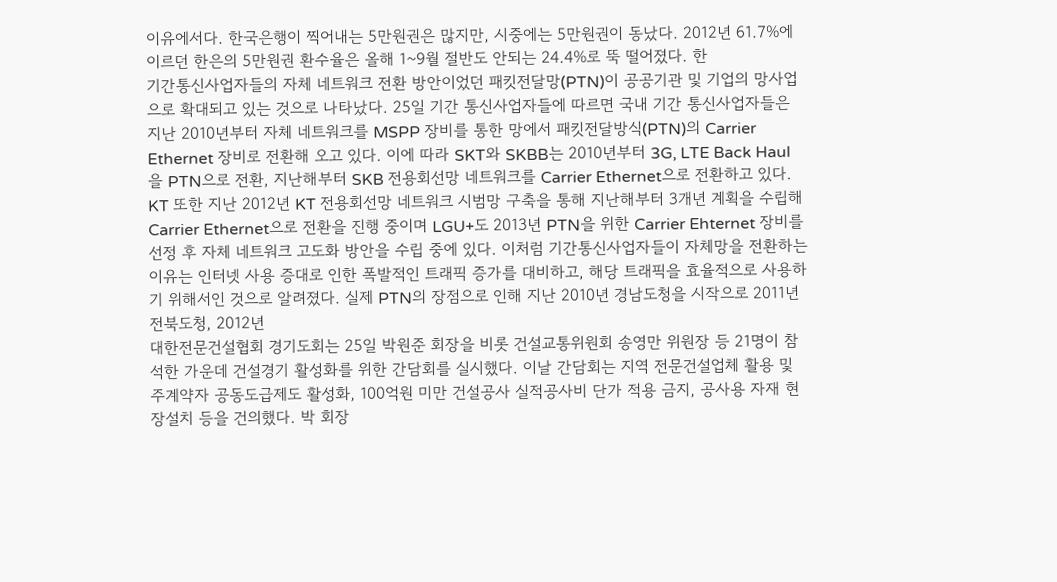이유에서다. 한국은행이 찍어내는 5만원권은 많지만, 시중에는 5만원권이 동났다. 2012년 61.7%에 이르던 한은의 5만원권 환수율은 올해 1~9월 절반도 안되는 24.4%로 뚝 떨어졌다. 한
기간통신사업자들의 자체 네트워크 전환 방안이었던 패킷전달망(PTN)이 공공기관 및 기업의 망사업으로 확대되고 있는 것으로 나타났다. 25일 기간 통신사업자들에 따르면 국내 기간 통신사업자들은 지난 2010년부터 자체 네트워크를 MSPP 장비를 통한 망에서 패킷전달방식(PTN)의 Carrier Ethernet 장비로 전환해 오고 있다. 이에 따라 SKT와 SKBB는 2010년부터 3G, LTE Back Haul을 PTN으로 전환, 지난해부터 SKB 전용회선망 네트워크를 Carrier Ethernet으로 전환하고 있다. KT 또한 지난 2012년 KT 전용회선망 네트워크 시범망 구축을 통해 지난해부터 3개년 계획을 수립해 Carrier Ethernet으로 전환을 진행 중이며 LGU+도 2013년 PTN을 위한 Carrier Ehternet 장비를 선정 후 자체 네트워크 고도화 방안을 수립 중에 있다. 이처럼 기간통신사업자들이 자체망을 전환하는 이유는 인터넷 사용 증대로 인한 폭발적인 트래픽 증가를 대비하고, 해당 트래픽을 효율적으로 사용하기 위해서인 것으로 알려졌다. 실제 PTN의 장점으로 인해 지난 2010년 경남도청을 시작으로 2011년 전북도청, 2012년
대한전문건설협회 경기도회는 25일 박원준 회장을 비롯 건설교통위원회 송영만 위원장 등 21명이 참석한 가운데 건설경기 활성화를 위한 간담회를 실시했다. 이날 간담회는 지역 전문건설업체 활용 및 주계약자 공동도급제도 활성화, 100억원 미만 건설공사 실적공사비 단가 적용 금지, 공사용 자재 현장설치 등을 건의했다. 박 회장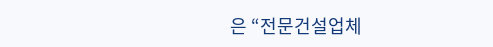은 “전문건설업체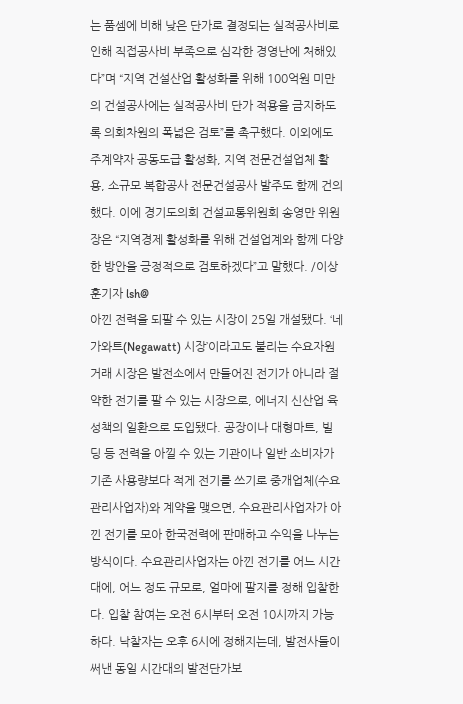는 품셈에 비해 낮은 단가로 결정되는 실적공사비로 인해 직접공사비 부족으로 심각한 경영난에 처해있다”며 “지역 건설산업 활성화를 위해 100억원 미만의 건설공사에는 실적공사비 단가 적용을 금지하도록 의회차원의 폭넓은 검토”를 촉구했다. 이외에도 주계약자 공동도급 활성화, 지역 전문건설업체 활용, 소규모 복합공사 전문건설공사 발주도 함께 건의했다. 이에 경기도의회 건설교통위원회 송영만 위원장은 “지역경제 활성화를 위해 건설업계와 함께 다양한 방안을 긍정적으로 검토하겠다”고 말했다. /이상훈기자 lsh@
아낀 전력을 되팔 수 있는 시장이 25일 개설됐다. ‘네가와트(Negawatt) 시장’이라고도 불리는 수요자원 거래 시장은 발전소에서 만들어진 전기가 아니라 절약한 전기를 팔 수 있는 시장으로, 에너지 신산업 육성책의 일환으로 도입됐다. 공장이나 대형마트, 빌딩 등 전력을 아낄 수 있는 기관이나 일반 소비자가 기존 사용량보다 적게 전기를 쓰기로 중개업체(수요관리사업자)와 계약을 맺으면, 수요관리사업자가 아낀 전기를 모아 한국전력에 판매하고 수익을 나누는 방식이다. 수요관리사업자는 아낀 전기를 어느 시간대에, 어느 정도 규모로, 얼마에 팔지를 정해 입찰한다. 입찰 참여는 오전 6시부터 오전 10시까지 가능하다. 낙찰자는 오후 6시에 정해지는데, 발전사들이 써낸 동일 시간대의 발전단가보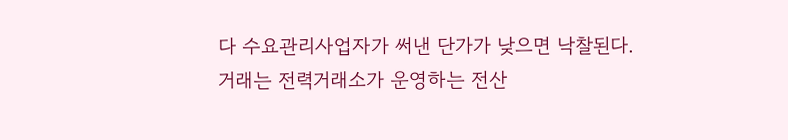다 수요관리사업자가 써낸 단가가 낮으면 낙찰된다. 거래는 전력거래소가 운영하는 전산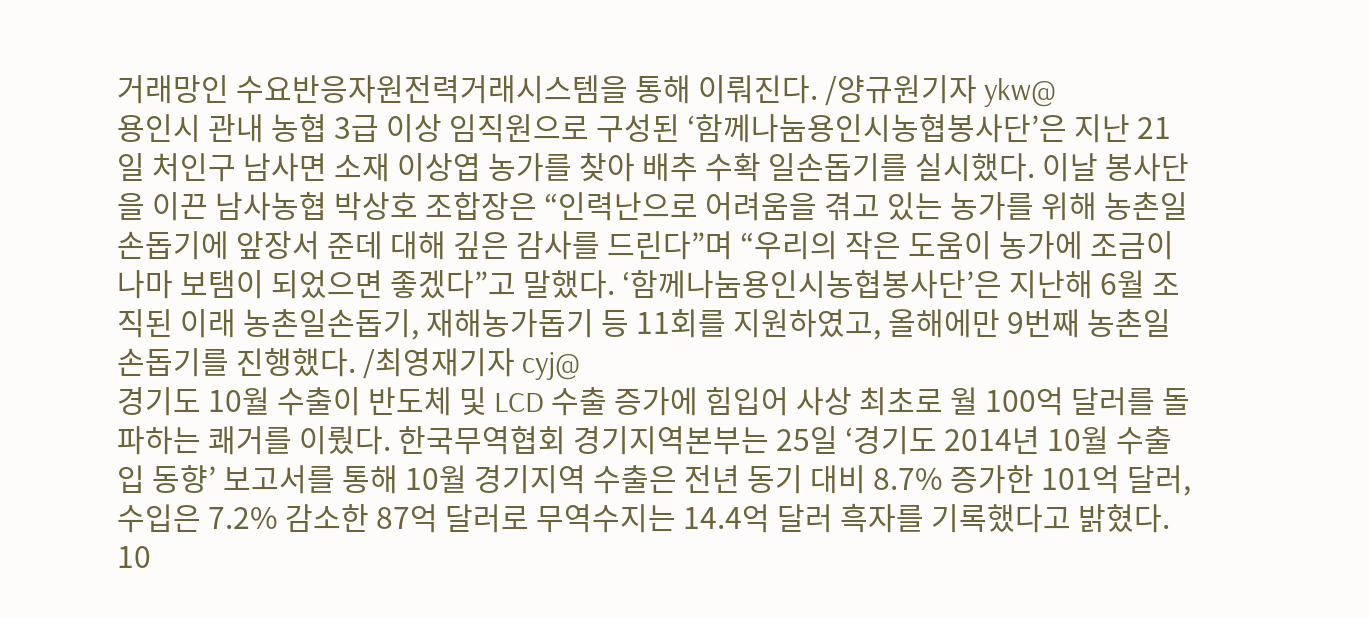거래망인 수요반응자원전력거래시스템을 통해 이뤄진다. /양규원기자 ykw@
용인시 관내 농협 3급 이상 임직원으로 구성된 ‘함께나눔용인시농협봉사단’은 지난 21일 처인구 남사면 소재 이상엽 농가를 찾아 배추 수확 일손돕기를 실시했다. 이날 봉사단을 이끈 남사농협 박상호 조합장은 “인력난으로 어려움을 겪고 있는 농가를 위해 농촌일손돕기에 앞장서 준데 대해 깊은 감사를 드린다”며 “우리의 작은 도움이 농가에 조금이나마 보탬이 되었으면 좋겠다”고 말했다. ‘함께나눔용인시농협봉사단’은 지난해 6월 조직된 이래 농촌일손돕기, 재해농가돕기 등 11회를 지원하였고, 올해에만 9번째 농촌일손돕기를 진행했다. /최영재기자 cyj@
경기도 10월 수출이 반도체 및 LCD 수출 증가에 힘입어 사상 최초로 월 100억 달러를 돌파하는 쾌거를 이뤘다. 한국무역협회 경기지역본부는 25일 ‘경기도 2014년 10월 수출입 동향’ 보고서를 통해 10월 경기지역 수출은 전년 동기 대비 8.7% 증가한 101억 달러, 수입은 7.2% 감소한 87억 달러로 무역수지는 14.4억 달러 흑자를 기록했다고 밝혔다. 10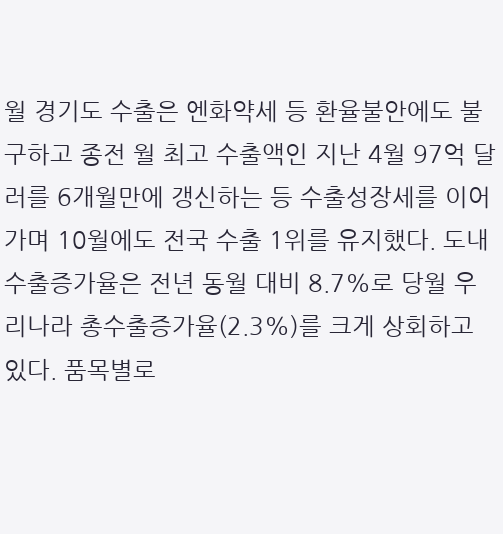월 경기도 수출은 엔화약세 등 환율불안에도 불구하고 종전 월 최고 수출액인 지난 4월 97억 달러를 6개월만에 갱신하는 등 수출성장세를 이어가며 10월에도 전국 수출 1위를 유지했다. 도내 수출증가율은 전년 동월 대비 8.7%로 당월 우리나라 총수출증가율(2.3%)를 크게 상회하고 있다. 품목별로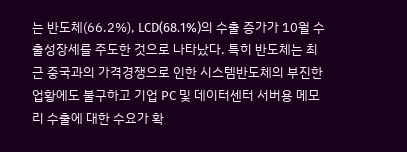는 반도체(66.2%), LCD(68.1%)의 수출 증가가 10월 수출성장세를 주도한 것으로 나타났다. 특히 반도체는 최근 중국과의 가격경쟁으로 인한 시스템반도체의 부진한 업황에도 불구하고 기업 PC 및 데이터센터 서버용 메모리 수출에 대한 수요가 확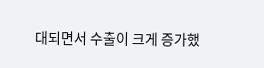대되면서 수출이 크게 증가했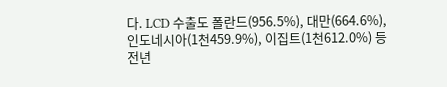다. LCD 수출도 폴란드(956.5%), 대만(664.6%), 인도네시아(1천459.9%), 이집트(1천612.0%) 등 전년